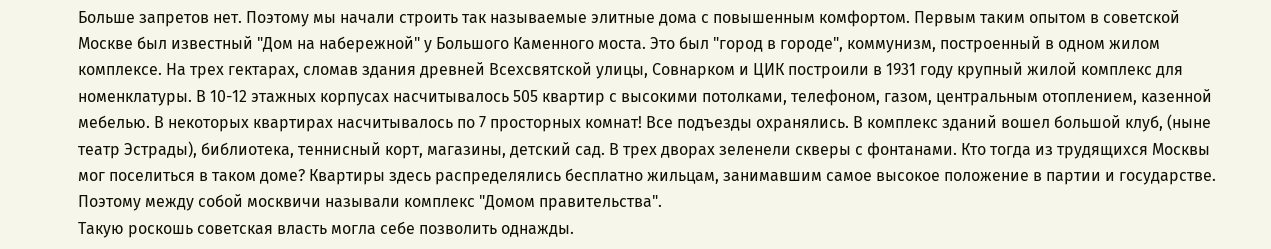Больше запретов нет. Поэтому мы начали строить так называемые элитные дома с повышенным комфортом. Первым таким опытом в советской Москве был известный "Дом на набережной" у Большого Каменного моста. Это был "город в городе", коммунизм, построенный в одном жилом комплексе. На трех гектарах, сломав здания древней Всехсвятской улицы, Совнарком и ЦИК построили в 1931 году крупный жилой комплекс для номенклатуры. В 10-12 этажных корпусах насчитывалось 505 квартир с высокими потолками, телефоном, газом, центральным отоплением, казенной мебелью. В некоторых квартирах насчитывалось по 7 просторных комнат! Все подъезды охранялись. В комплекс зданий вошел большой клуб, (ныне театр Эстрады), библиотека, теннисный корт, магазины, детский сад. В трех дворах зеленели скверы с фонтанами. Кто тогда из трудящихся Москвы мог поселиться в таком доме? Квартиры здесь распределялись бесплатно жильцам, занимавшим самое высокое положение в партии и государстве. Поэтому между собой москвичи называли комплекс "Домом правительства".
Такую роскошь советская власть могла себе позволить однажды.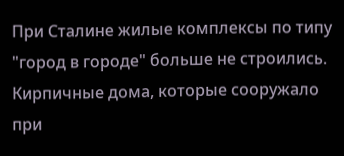При Сталине жилые комплексы по типу "город в городе" больше не строились. Кирпичные дома, которые сооружало при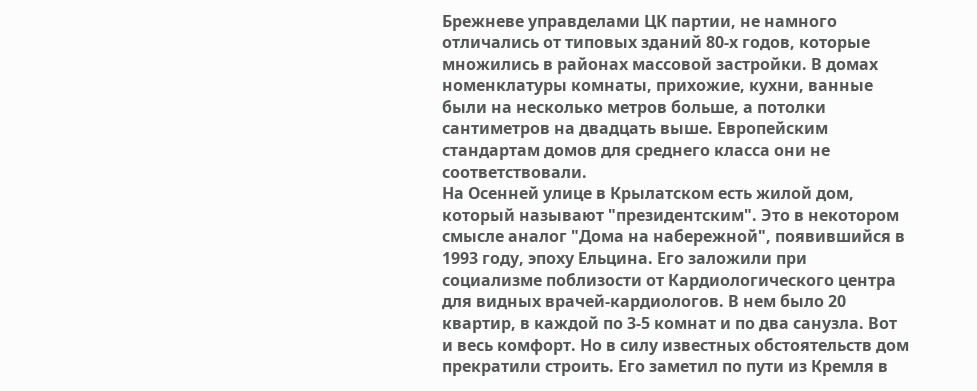Брежневе управделами ЦК партии, не намного отличались от типовых зданий 80-х годов, которые множились в районах массовой застройки. В домах номенклатуры комнаты, прихожие, кухни, ванные были на несколько метров больше, а потолки сантиметров на двадцать выше. Европейским стандартам домов для среднего класса они не соответствовали.
На Осенней улице в Крылатском есть жилой дом, который называют "президентским". Это в некотором смысле аналог "Дома на набережной", появившийся в 1993 году, эпоху Ельцина. Его заложили при социализме поблизости от Кардиологического центра для видных врачей-кардиологов. В нем было 20 квартир, в каждой по 3-5 комнат и по два санузла. Вот и весь комфорт. Но в силу известных обстоятельств дом прекратили строить. Его заметил по пути из Кремля в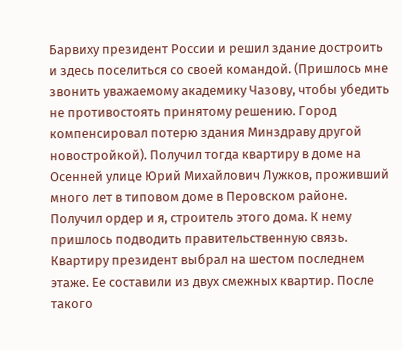Барвиху президент России и решил здание достроить и здесь поселиться со своей командой. (Пришлось мне звонить уважаемому академику Чазову, чтобы убедить не противостоять принятому решению. Город компенсировал потерю здания Минздраву другой новостройкой). Получил тогда квартиру в доме на Осенней улице Юрий Михайлович Лужков, проживший много лет в типовом доме в Перовском районе. Получил ордер и я, строитель этого дома. К нему пришлось подводить правительственную связь.
Квартиру президент выбрал на шестом последнем этаже. Ее составили из двух смежных квартир. После такого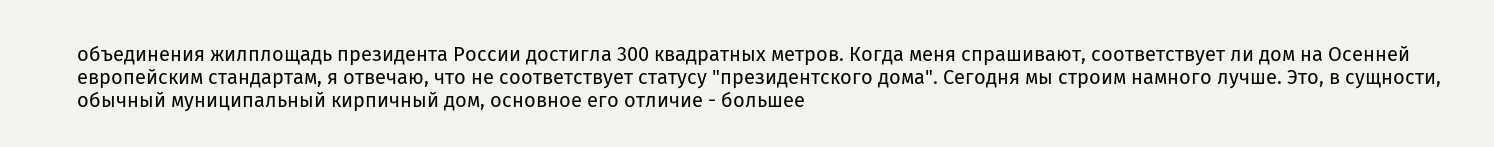объединения жилплощадь президента России достигла 300 квадратных метров. Когда меня спрашивают, соответствует ли дом на Осенней европейским стандартам, я отвечаю, что не соответствует статусу "президентского дома". Сегодня мы строим намного лучше. Это, в сущности, обычный муниципальный кирпичный дом, основное его отличие - большее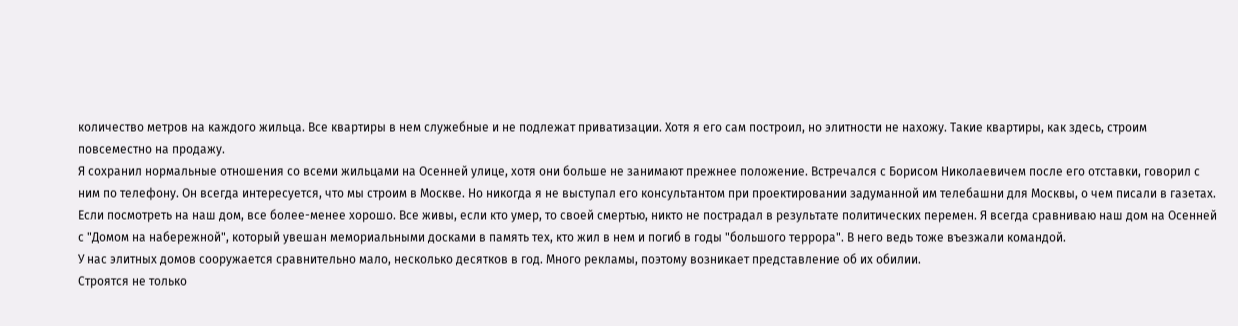количество метров на каждого жильца. Все квартиры в нем служебные и не подлежат приватизации. Хотя я его сам построил, но элитности не нахожу. Такие квартиры, как здесь, строим повсеместно на продажу.
Я сохранил нормальные отношения со всеми жильцами на Осенней улице, хотя они больше не занимают прежнее положение. Встречался с Борисом Николаевичем после его отставки, говорил с ним по телефону. Он всегда интересуется, что мы строим в Москве. Но никогда я не выступал его консультантом при проектировании задуманной им телебашни для Москвы, о чем писали в газетах.
Если посмотреть на наш дом, все более-менее хорошо. Все живы, если кто умер, то своей смертью, никто не пострадал в результате политических перемен. Я всегда сравниваю наш дом на Осенней с "Домом на набережной", который увешан мемориальными досками в память тех, кто жил в нем и погиб в годы "большого террора". В него ведь тоже въезжали командой.
У нас элитных домов сооружается сравнительно мало, несколько десятков в год. Много рекламы, поэтому возникает представление об их обилии.
Строятся не только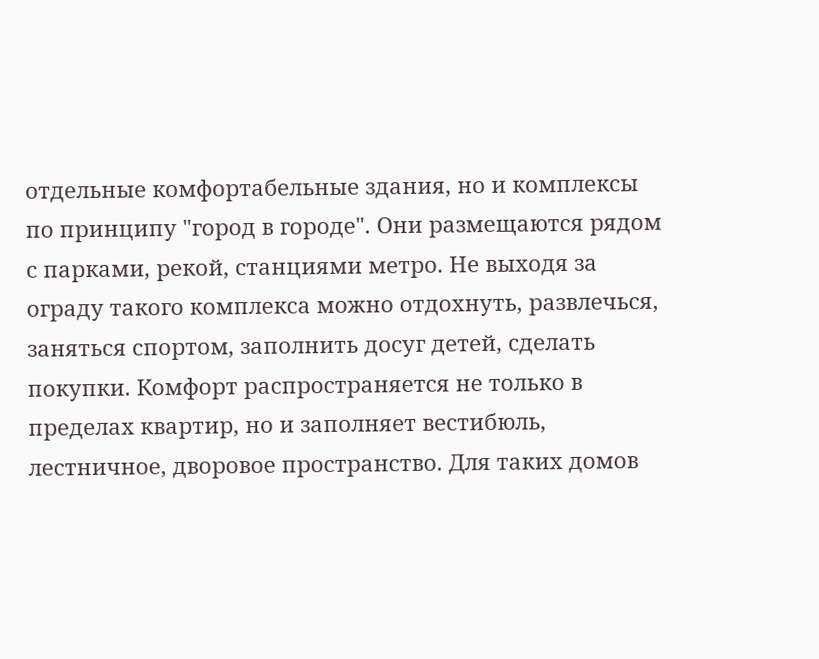отдельные комфортабельные здания, но и комплексы по принципу "город в городе". Они размещаются рядом с парками, рекой, станциями метро. Не выходя за ограду такого комплекса можно отдохнуть, развлечься, заняться спортом, заполнить досуг детей, сделать покупки. Комфорт распространяется не только в пределах квартир, но и заполняет вестибюль, лестничное, дворовое пространство. Для таких домов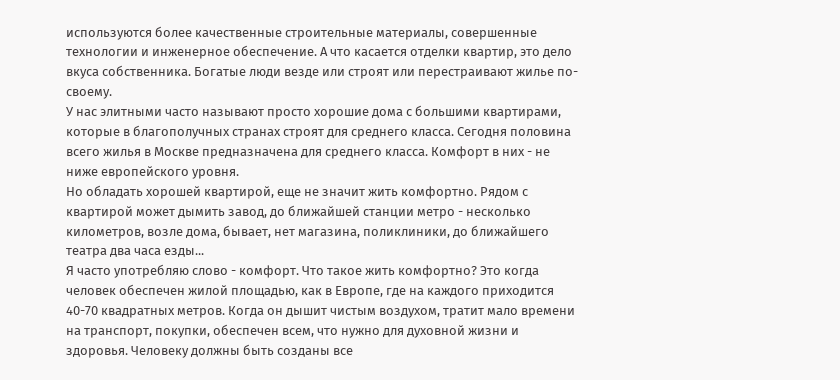используются более качественные строительные материалы, совершенные технологии и инженерное обеспечение. А что касается отделки квартир, это дело вкуса собственника. Богатые люди везде или строят или перестраивают жилье по-своему.
У нас элитными часто называют просто хорошие дома с большими квартирами, которые в благополучных странах строят для среднего класса. Сегодня половина всего жилья в Москве предназначена для среднего класса. Комфорт в них - не ниже европейского уровня.
Но обладать хорошей квартирой, еще не значит жить комфортно. Рядом с квартирой может дымить завод, до ближайшей станции метро - несколько километров, возле дома, бывает, нет магазина, поликлиники, до ближайшего театра два часа езды...
Я часто употребляю слово - комфорт. Что такое жить комфортно? Это когда человек обеспечен жилой площадью, как в Европе, где на каждого приходится 40-70 квадратных метров. Когда он дышит чистым воздухом, тратит мало времени на транспорт, покупки, обеспечен всем, что нужно для духовной жизни и здоровья. Человеку должны быть созданы все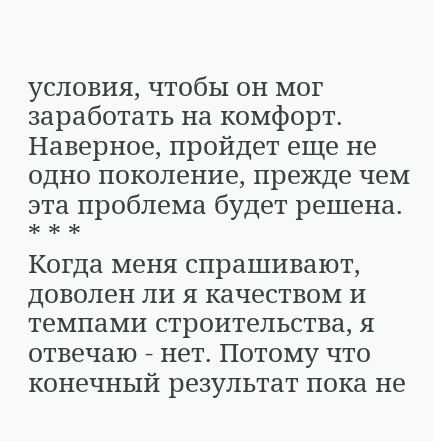условия, чтобы он мог заработать на комфорт. Наверное, пройдет еще не одно поколение, прежде чем эта проблема будет решена.
* * *
Когда меня спрашивают, доволен ли я качеством и темпами строительства, я отвечаю - нет. Потому что конечный результат пока не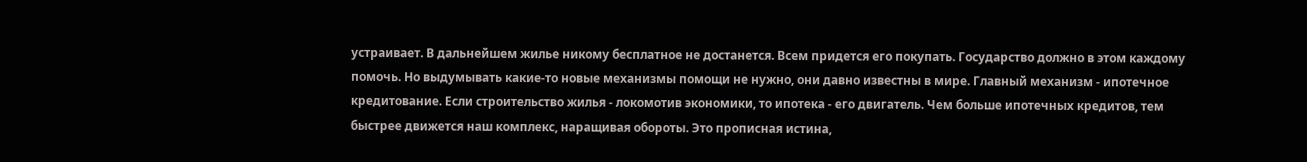устраивает. В дальнейшем жилье никому бесплатное не достанется. Всем придется его покупать. Государство должно в этом каждому помочь. Но выдумывать какие-то новые механизмы помощи не нужно, они давно известны в мире. Главный механизм - ипотечное кредитование. Если строительство жилья - локомотив экономики, то ипотека - его двигатель. Чем больше ипотечных кредитов, тем быстрее движется наш комплекс, наращивая обороты. Это прописная истина,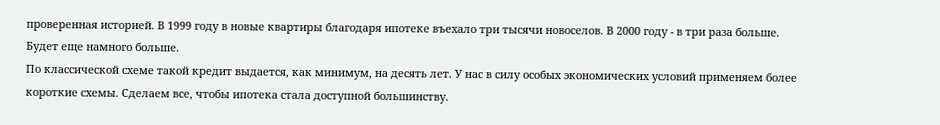проверенная историей. В 1999 году в новые квартиры благодаря ипотеке въехало три тысячи новоселов. В 2000 году - в три раза больше. Будет еще намного больше.
По классической схеме такой кредит выдается, как минимум, на десять лет. У нас в силу особых экономических условий применяем более короткие схемы. Сделаем все, чтобы ипотека стала доступной большинству.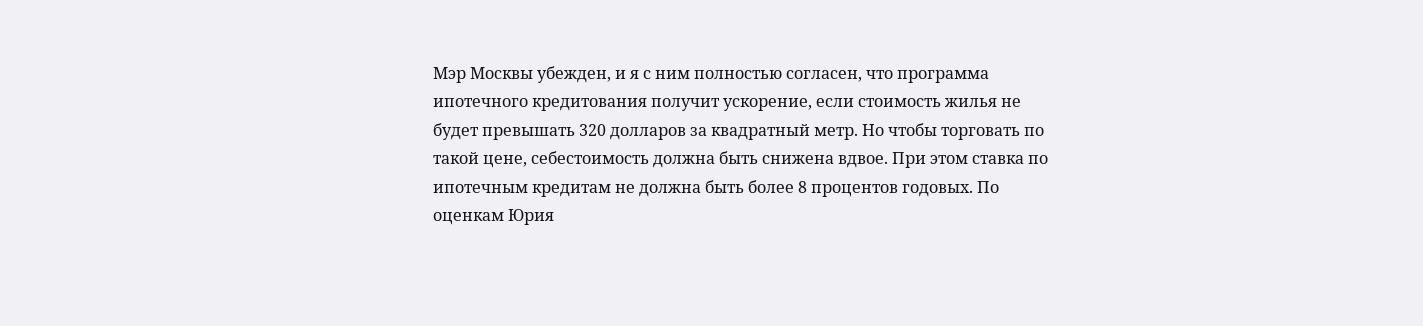Мэр Москвы убежден, и я с ним полностью согласен, что программа ипотечного кредитования получит ускорение, если стоимость жилья не будет превышать 320 долларов за квадратный метр. Но чтобы торговать по такой цене, себестоимость должна быть снижена вдвое. При этом ставка по ипотечным кредитам не должна быть более 8 процентов годовых. По оценкам Юрия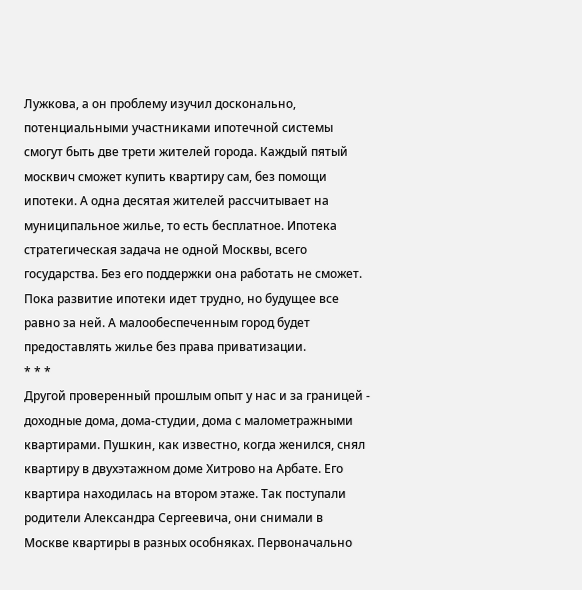Лужкова, а он проблему изучил досконально, потенциальными участниками ипотечной системы смогут быть две трети жителей города. Каждый пятый москвич сможет купить квартиру сам, без помощи ипотеки. А одна десятая жителей рассчитывает на муниципальное жилье, то есть бесплатное. Ипотека стратегическая задача не одной Москвы, всего государства. Без его поддержки она работать не сможет. Пока развитие ипотеки идет трудно, но будущее все равно за ней. А малообеспеченным город будет предоставлять жилье без права приватизации.
* * *
Другой проверенный прошлым опыт у нас и за границей - доходные дома, дома-студии, дома с малометражными квартирами. Пушкин, как известно, когда женился, снял квартиру в двухэтажном доме Хитрово на Арбате. Его квартира находилась на втором этаже. Так поступали родители Александра Сергеевича, они снимали в Москве квартиры в разных особняках. Первоначально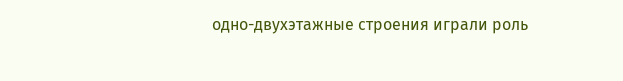одно-двухэтажные строения играли роль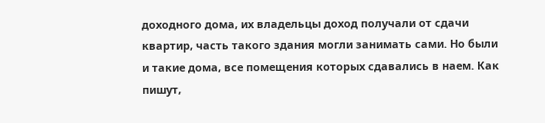доходного дома, их владельцы доход получали от сдачи квартир, часть такого здания могли занимать сами. Но были и такие дома, все помещения которых сдавались в наем. Как пишут,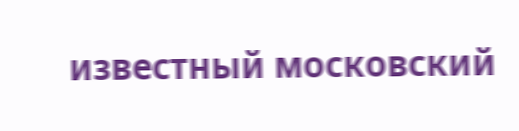известный московский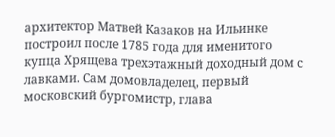архитектор Матвей Казаков на Ильинке построил после 1785 года для именитого купца Хрящева трехэтажный доходный дом с лавками. Сам домовладелец, первый московский бургомистр, глава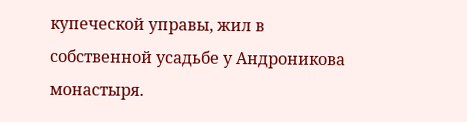купеческой управы, жил в собственной усадьбе у Андроникова монастыря.